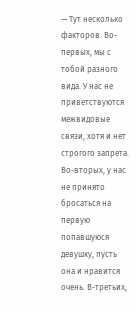— Тут несколько факторов. Во-первых, мы с тобой разного вида. У нас не приветствуются межвидовые связи, хотя и нет строгого запрета. Во-вторых, у нас не принято бросаться на первую попавшуюся девушку, пусть она и нравится очень. В-третьих,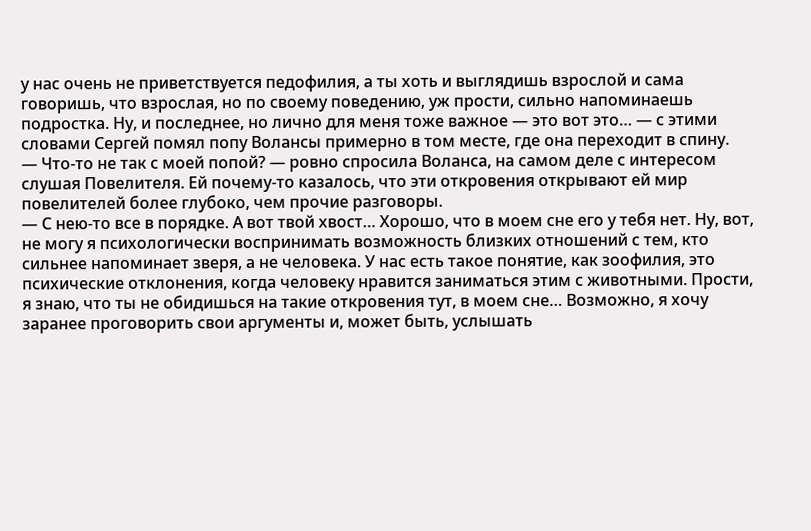у нас очень не приветствуется педофилия, а ты хоть и выглядишь взрослой и сама говоришь, что взрослая, но по своему поведению, уж прости, сильно напоминаешь подростка. Ну, и последнее, но лично для меня тоже важное — это вот это… — с этими словами Сергей помял попу Волансы примерно в том месте, где она переходит в спину.
— Что-то не так с моей попой? — ровно спросила Воланса, на самом деле с интересом слушая Повелителя. Ей почему-то казалось, что эти откровения открывают ей мир повелителей более глубоко, чем прочие разговоры.
— С нею-то все в порядке. А вот твой хвост… Хорошо, что в моем сне его у тебя нет. Ну, вот, не могу я психологически воспринимать возможность близких отношений с тем, кто сильнее напоминает зверя, а не человека. У нас есть такое понятие, как зоофилия, это психические отклонения, когда человеку нравится заниматься этим с животными. Прости, я знаю, что ты не обидишься на такие откровения тут, в моем сне… Возможно, я хочу заранее проговорить свои аргументы и, может быть, услышать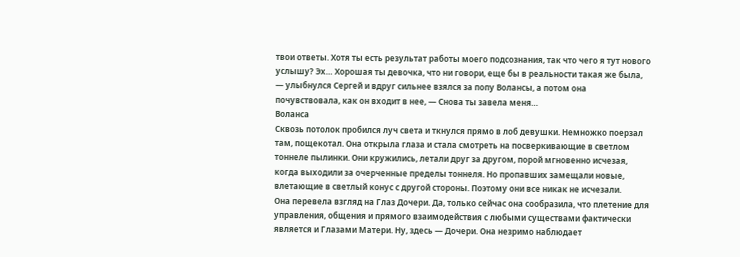твои ответы. Хотя ты есть результат работы моего подсознания, так что чего я тут нового услышу? Эх… Хорошая ты девочка, что ни говори, еще бы в реальности такая же была, — улыбнулся Сергей и вдруг сильнее взялся за попу Волансы, а потом она почувствовала, как он входит в нее, — Снова ты завела меня…
Воланса
Сквозь потолок пробился луч света и ткнулся прямо в лоб девушки. Немножко поерзал там, пощекотал. Она открыла глаза и стала смотреть на посверкивающие в светлом тоннеле пылинки. Они кружились, летали друг за другом, порой мгновенно исчезая, когда выходили за очерченные пределы тоннеля. Но пропавших замещали новые, влетающие в светлый конус с другой стороны. Поэтому они все никак не исчезали.
Она перевела взгляд на Глаз Дочери. Да, только сейчас она сообразила, что плетение для управления, общения и прямого взаимодействия с любыми существами фактически является и Глазами Матери. Ну, здесь — Дочери. Она незримо наблюдает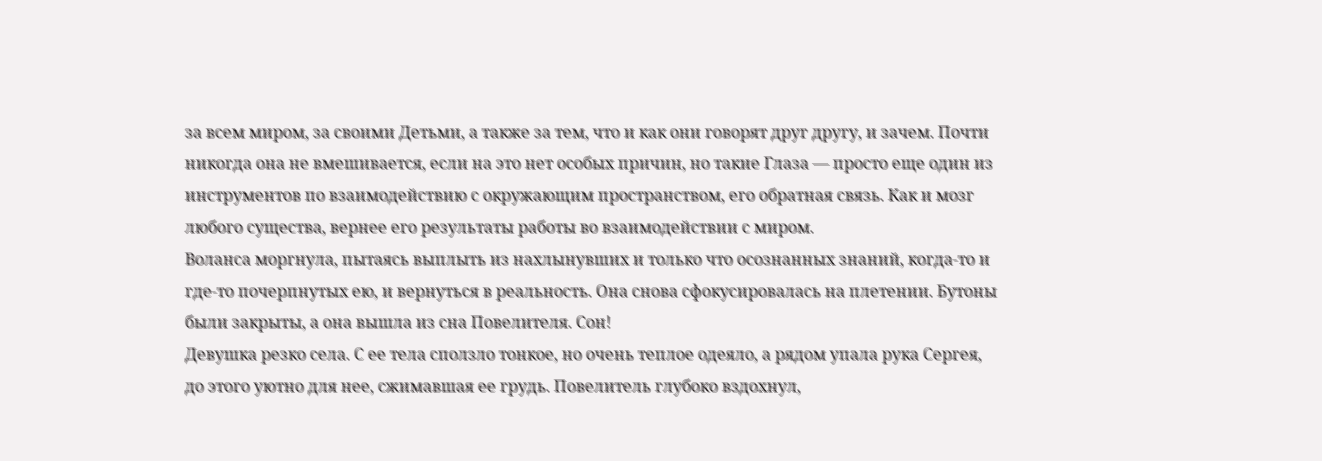за всем миром, за своими Детьми, а также за тем, что и как они говорят друг другу, и зачем. Почти никогда она не вмешивается, если на это нет особых причин, но такие Глаза — просто еще один из инструментов по взаимодействию с окружающим пространством, его обратная связь. Как и мозг любого существа, вернее его результаты работы во взаимодействии с миром.
Воланса моргнула, пытаясь выплыть из нахлынувших и только что осознанных знаний, когда-то и где-то почерпнутых ею, и вернуться в реальность. Она снова сфокусировалась на плетении. Бутоны были закрыты, а она вышла из сна Повелителя. Сон!
Девушка резко села. С ее тела сползло тонкое, но очень теплое одеяло, а рядом упала рука Сергея, до этого уютно для нее, сжимавшая ее грудь. Повелитель глубоко вздохнул,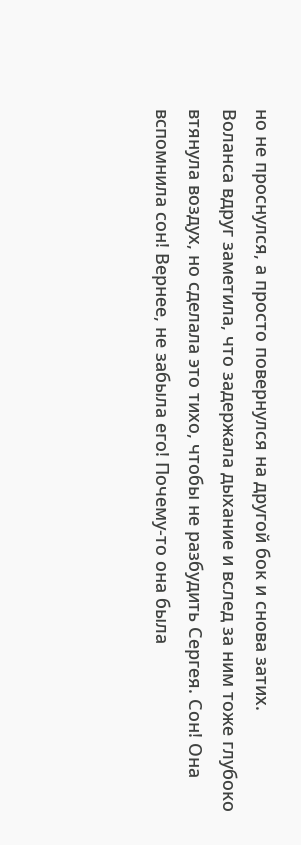но не проснулся, а просто повернулся на другой бок и снова затих.
Воланса вдруг заметила, что задержала дыхание и вслед за ним тоже глубоко втянула воздух, но сделала это тихо, чтобы не разбудить Сергея. Сон! Она вспомнила сон! Вернее, не забыла его! Почему-то она была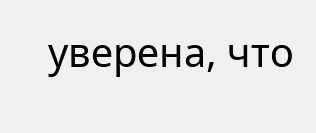уверена, что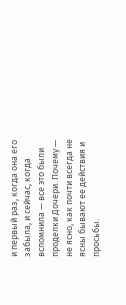и первый раз, когда она его забыла, и сейчас, когда вспомнила — все это были проделки Дочери. Почему — не ясно, как почти всегда не ясны бывают ее действия и просьбы.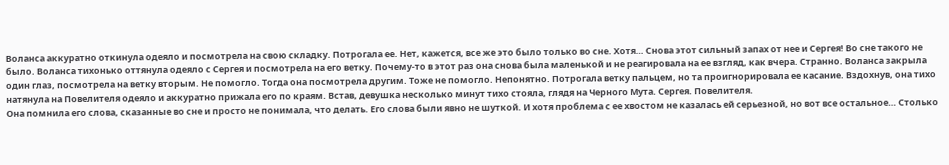Воланса аккуратно откинула одеяло и посмотрела на свою складку. Потрогала ее. Нет, кажется, все же это было только во сне. Хотя… Снова этот сильный запах от нее и Сергея! Во сне такого не было. Воланса тихонько оттянула одеяло с Сергея и посмотрела на его ветку. Почему-то в этот раз она снова была маленькой и не реагировала на ее взгляд, как вчера. Странно. Воланса закрыла один глаз, посмотрела на ветку вторым. Не помогло. Тогда она посмотрела другим. Тоже не помогло. Непонятно. Потрогала ветку пальцем, но та проигнорировала ее касание. Вздохнув, она тихо натянула на Повелителя одеяло и аккуратно прижала его по краям. Встав, девушка несколько минут тихо стояла, глядя на Черного Мута. Сергея. Повелителя.
Она помнила его слова, сказанные во сне и просто не понимала, что делать. Его слова были явно не шуткой. И хотя проблема с ее хвостом не казалась ей серьезной, но вот все остальное… Столько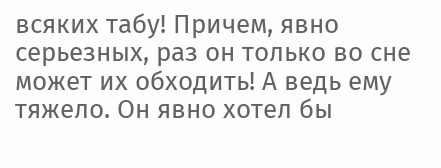всяких табу! Причем, явно серьезных, раз он только во сне может их обходить! А ведь ему тяжело. Он явно хотел бы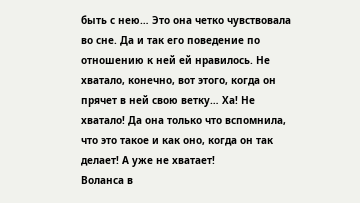быть с нею… Это она четко чувствовала во сне. Да и так его поведение по отношению к ней ей нравилось. Не хватало, конечно, вот этого, когда он прячет в ней свою ветку… Ха! Не хватало! Да она только что вспомнила, что это такое и как оно, когда он так делает! А уже не хватает!
Воланса в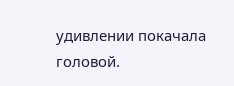удивлении покачала головой.